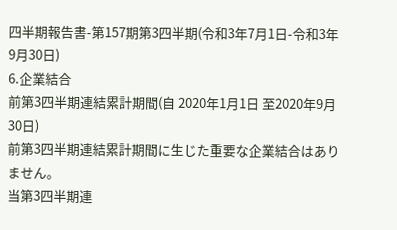四半期報告書-第157期第3四半期(令和3年7月1日-令和3年9月30日)
6.企業結合
前第3四半期連結累計期間(自 2020年1月1日 至2020年9月30日)
前第3四半期連結累計期間に生じた重要な企業結合はありません。
当第3四半期連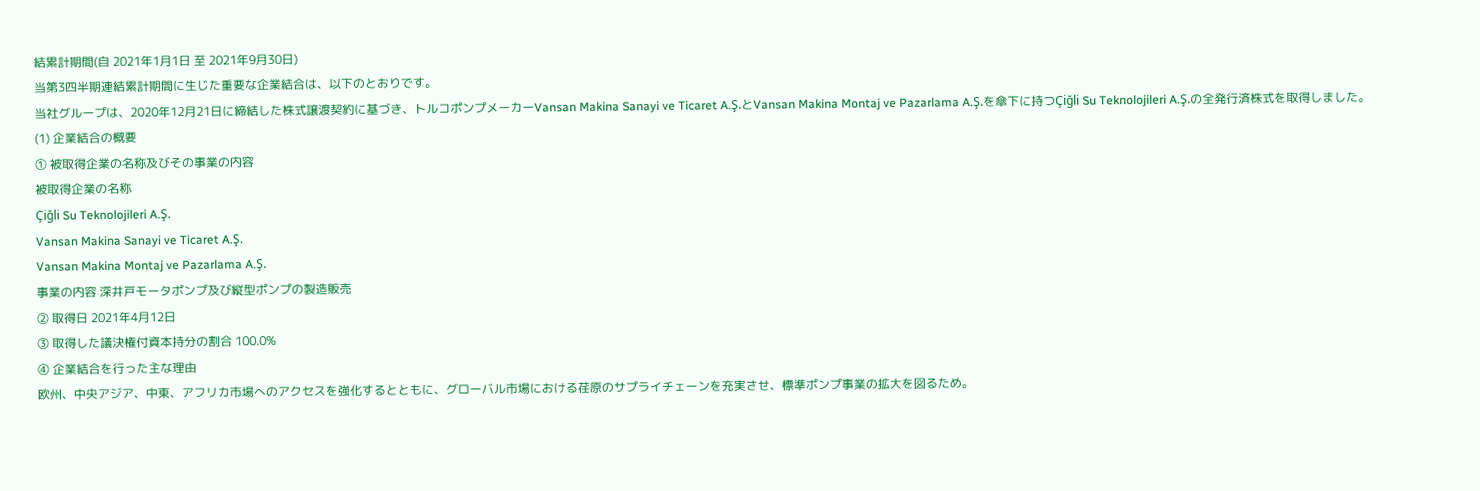結累計期間(自 2021年1月1日 至 2021年9月30日)
当第3四半期連結累計期間に生じた重要な企業結合は、以下のとおりです。
当社グループは、2020年12月21日に締結した株式譲渡契約に基づき、トルコポンプメーカーVansan Makina Sanayi ve Ticaret A.Ş.とVansan Makina Montaj ve Pazarlama A.Ş.を傘下に持つÇiğli Su Teknolojileri A.Ş.の全発行済株式を取得しました。
(1) 企業結合の概要
① 被取得企業の名称及びその事業の内容
被取得企業の名称
Çiğli Su Teknolojileri A.Ş.
Vansan Makina Sanayi ve Ticaret A.Ş.
Vansan Makina Montaj ve Pazarlama A.Ş.
事業の内容 深井戸モータポンプ及び縦型ポンプの製造販売
② 取得日 2021年4月12日
③ 取得した議決権付資本持分の割合 100.0%
④ 企業結合を行った主な理由
欧州、中央アジア、中東、アフリカ市場へのアクセスを強化するとともに、グローバル市場における荏原のサプライチェーンを充実させ、標準ポンプ事業の拡大を図るため。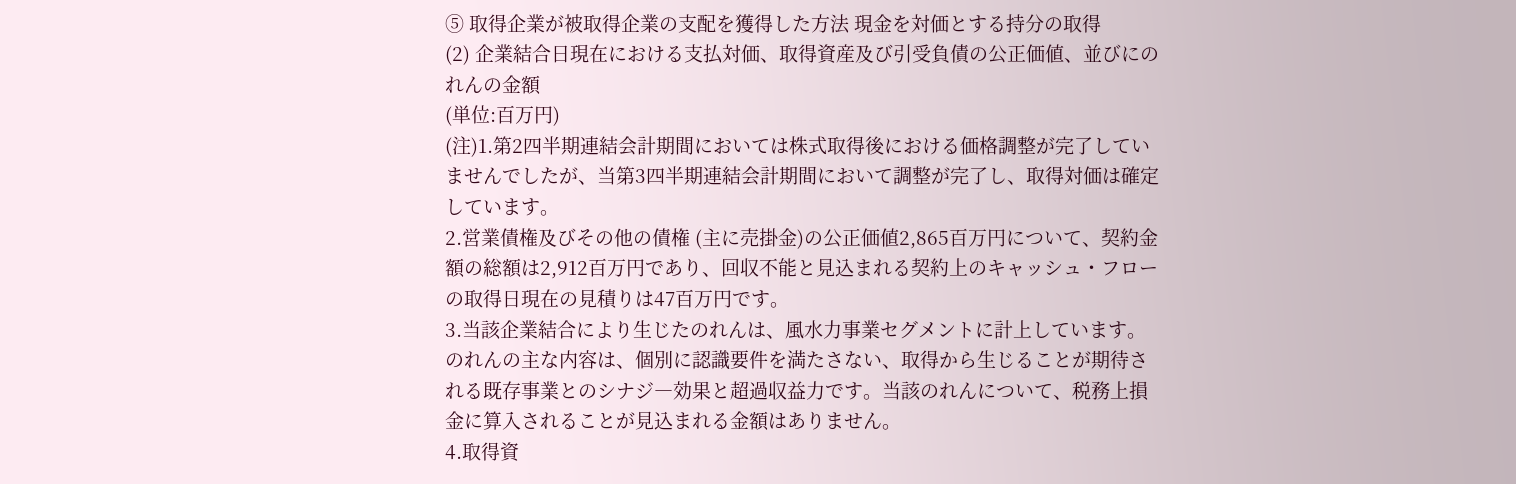⑤ 取得企業が被取得企業の支配を獲得した方法 現金を対価とする持分の取得
(2) 企業結合日現在における支払対価、取得資産及び引受負債の公正価値、並びにのれんの金額
(単位:百万円)
(注)1.第2四半期連結会計期間においては株式取得後における価格調整が完了していませんでしたが、当第3四半期連結会計期間において調整が完了し、取得対価は確定しています。
2.営業債権及びその他の債権 (主に売掛金)の公正価値2,865百万円について、契約金額の総額は2,912百万円であり、回収不能と見込まれる契約上のキャッシュ・フローの取得日現在の見積りは47百万円です。
3.当該企業結合により生じたのれんは、風水力事業セグメントに計上しています。のれんの主な内容は、個別に認識要件を満たさない、取得から生じることが期待される既存事業とのシナジ―効果と超過収益力です。当該のれんについて、税務上損金に算入されることが見込まれる金額はありません。
4.取得資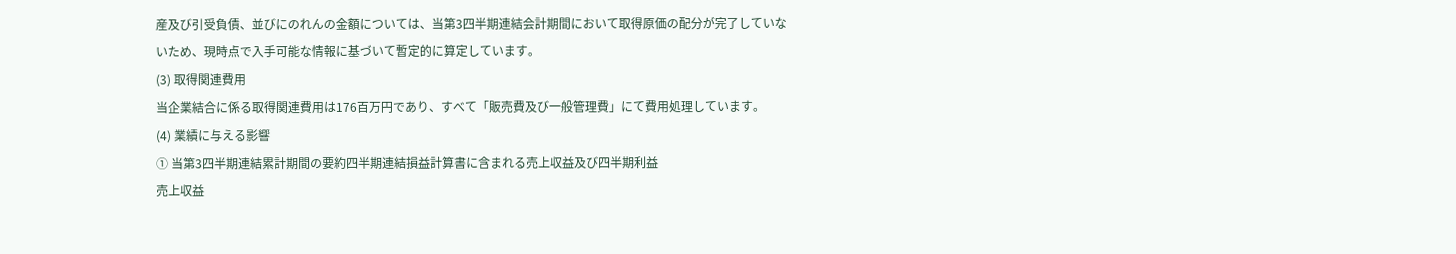産及び引受負債、並びにのれんの金額については、当第3四半期連結会計期間において取得原価の配分が完了していないため、現時点で入手可能な情報に基づいて暫定的に算定しています。
(3) 取得関連費用
当企業結合に係る取得関連費用は176百万円であり、すべて「販売費及び一般管理費」にて費用処理しています。
(4) 業績に与える影響
① 当第3四半期連結累計期間の要約四半期連結損益計算書に含まれる売上収益及び四半期利益
売上収益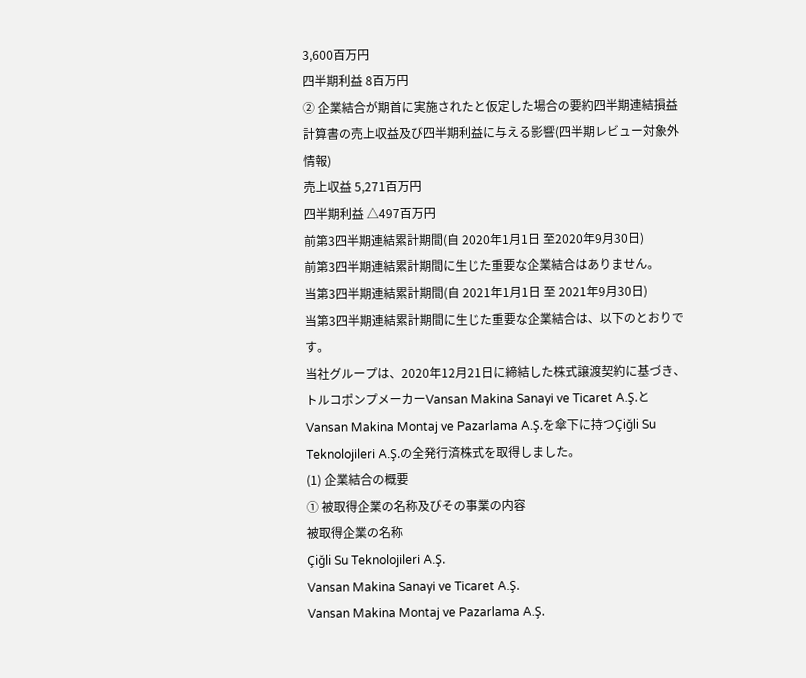3,600百万円
四半期利益 8百万円
② 企業結合が期首に実施されたと仮定した場合の要約四半期連結損益計算書の売上収益及び四半期利益に与える影響(四半期レビュー対象外情報)
売上収益 5,271百万円
四半期利益 △497百万円
前第3四半期連結累計期間(自 2020年1月1日 至2020年9月30日)
前第3四半期連結累計期間に生じた重要な企業結合はありません。
当第3四半期連結累計期間(自 2021年1月1日 至 2021年9月30日)
当第3四半期連結累計期間に生じた重要な企業結合は、以下のとおりです。
当社グループは、2020年12月21日に締結した株式譲渡契約に基づき、トルコポンプメーカーVansan Makina Sanayi ve Ticaret A.Ş.とVansan Makina Montaj ve Pazarlama A.Ş.を傘下に持つÇiğli Su Teknolojileri A.Ş.の全発行済株式を取得しました。
(1) 企業結合の概要
① 被取得企業の名称及びその事業の内容
被取得企業の名称
Çiğli Su Teknolojileri A.Ş.
Vansan Makina Sanayi ve Ticaret A.Ş.
Vansan Makina Montaj ve Pazarlama A.Ş.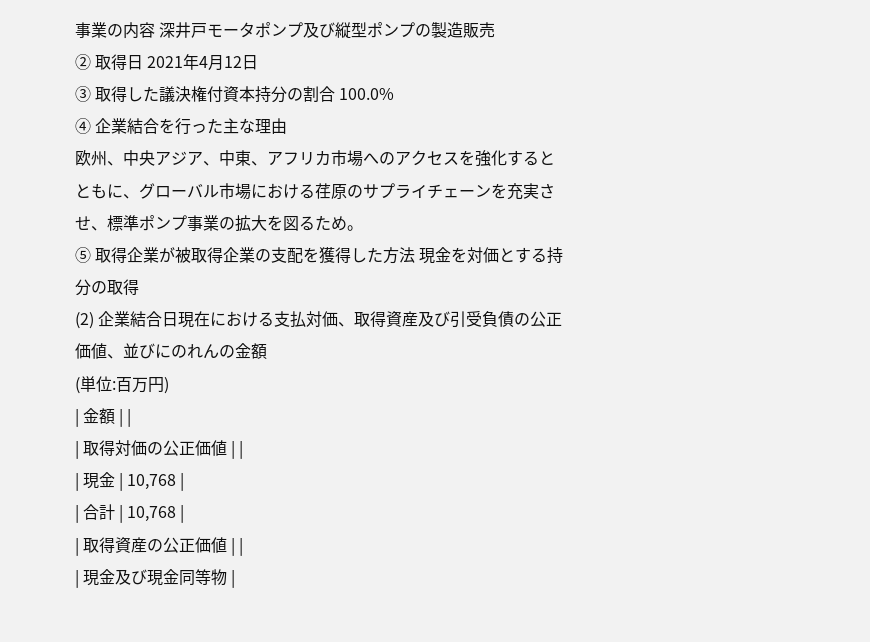事業の内容 深井戸モータポンプ及び縦型ポンプの製造販売
② 取得日 2021年4月12日
③ 取得した議決権付資本持分の割合 100.0%
④ 企業結合を行った主な理由
欧州、中央アジア、中東、アフリカ市場へのアクセスを強化するとともに、グローバル市場における荏原のサプライチェーンを充実させ、標準ポンプ事業の拡大を図るため。
⑤ 取得企業が被取得企業の支配を獲得した方法 現金を対価とする持分の取得
(2) 企業結合日現在における支払対価、取得資産及び引受負債の公正価値、並びにのれんの金額
(単位:百万円)
| 金額 | |
| 取得対価の公正価値 | |
| 現金 | 10,768 |
| 合計 | 10,768 |
| 取得資産の公正価値 | |
| 現金及び現金同等物 |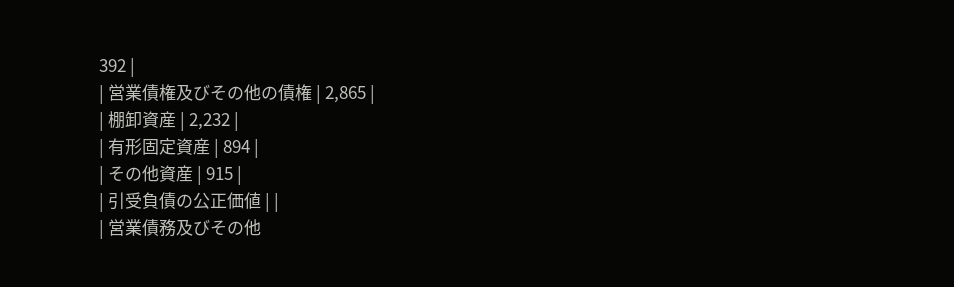392 |
| 営業債権及びその他の債権 | 2,865 |
| 棚卸資産 | 2,232 |
| 有形固定資産 | 894 |
| その他資産 | 915 |
| 引受負債の公正価値 | |
| 営業債務及びその他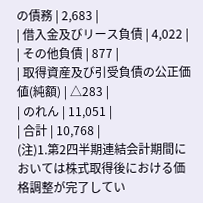の債務 | 2,683 |
| 借入金及びリース負債 | 4,022 |
| その他負債 | 877 |
| 取得資産及び引受負債の公正価値(純額) | △283 |
| のれん | 11,051 |
| 合計 | 10,768 |
(注)1.第2四半期連結会計期間においては株式取得後における価格調整が完了してい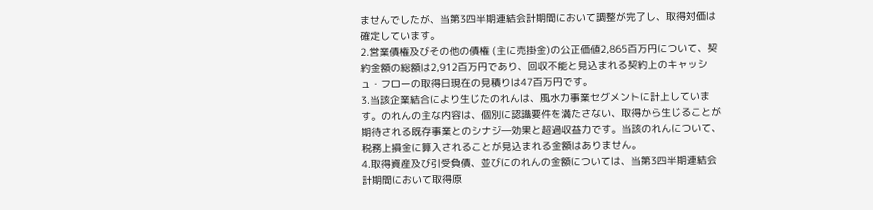ませんでしたが、当第3四半期連結会計期間において調整が完了し、取得対価は確定しています。
2.営業債権及びその他の債権 (主に売掛金)の公正価値2,865百万円について、契約金額の総額は2,912百万円であり、回収不能と見込まれる契約上のキャッシュ・フローの取得日現在の見積りは47百万円です。
3.当該企業結合により生じたのれんは、風水力事業セグメントに計上しています。のれんの主な内容は、個別に認識要件を満たさない、取得から生じることが期待される既存事業とのシナジ―効果と超過収益力です。当該のれんについて、税務上損金に算入されることが見込まれる金額はありません。
4.取得資産及び引受負債、並びにのれんの金額については、当第3四半期連結会計期間において取得原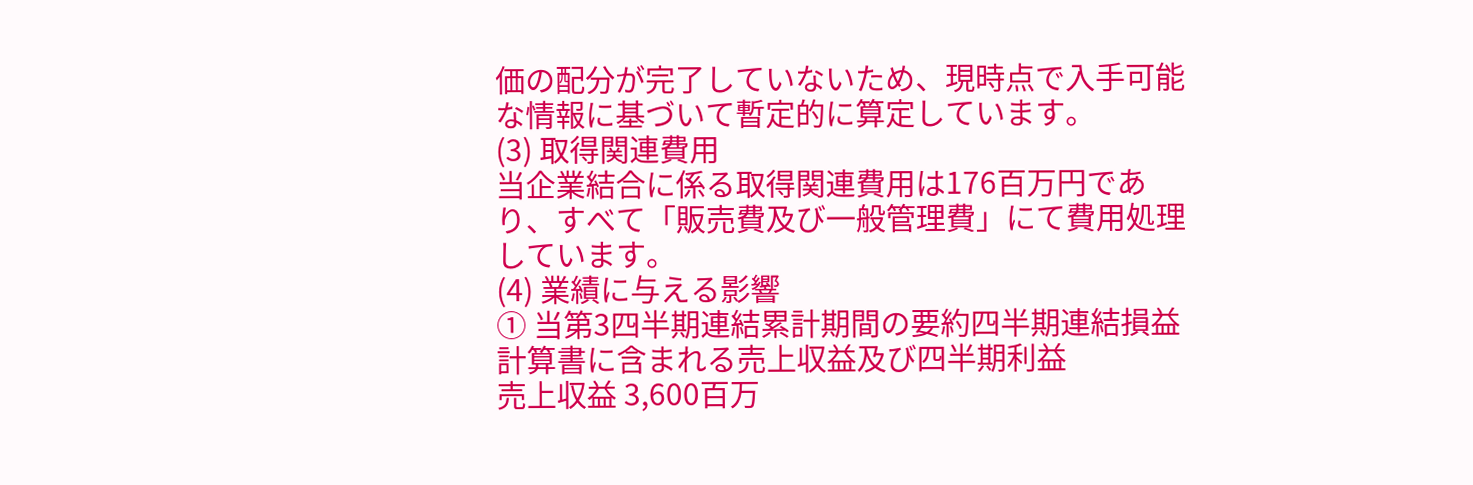価の配分が完了していないため、現時点で入手可能な情報に基づいて暫定的に算定しています。
(3) 取得関連費用
当企業結合に係る取得関連費用は176百万円であり、すべて「販売費及び一般管理費」にて費用処理しています。
(4) 業績に与える影響
① 当第3四半期連結累計期間の要約四半期連結損益計算書に含まれる売上収益及び四半期利益
売上収益 3,600百万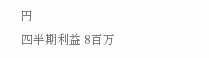円
四半期利益 8百万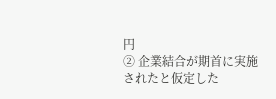円
② 企業結合が期首に実施されたと仮定した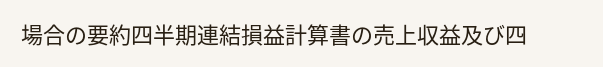場合の要約四半期連結損益計算書の売上収益及び四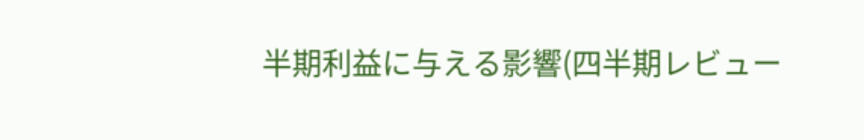半期利益に与える影響(四半期レビュー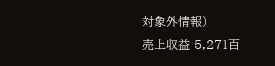対象外情報)
売上収益 5,271百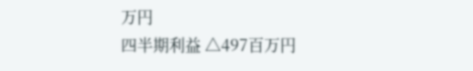万円
四半期利益 △497百万円